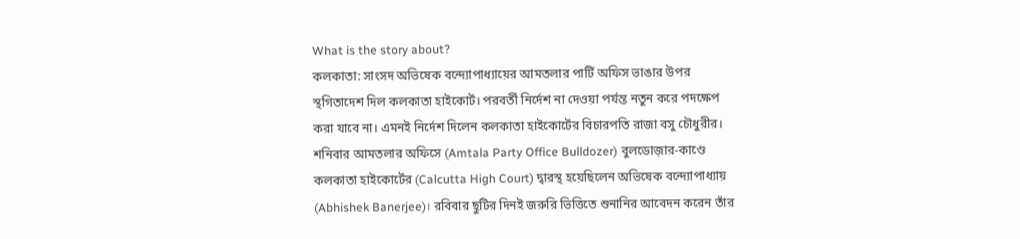What is the story about?
কলকাতা: সাংসদ অভিষেক বন্দ্যোপাধ্যায়ের আমতলার পার্টি অফিস ভাঙার উপর স্থগিতাদেশ দিল কলকাতা হাইকোর্ট। পরবর্তী নির্দেশ না দেওয়া পর্যন্ত নতুন করে পদক্ষেপ করা যাবে না। এমনই নির্দেশ দিলেন কলকাতা হাইকোর্টের বিচারপতি রাজা বসু চৌধুরীর। শনিবার আমতলার অফিসে (Amtala Party Office Bulldozer) বুলডোজ়ার-কাণ্ডে কলকাতা হাইকোর্টের (Calcutta High Court) দ্বারস্থ হয়েছিলেন অভিষেক বন্দ্যোপাধ্যায় (Abhishek Banerjee)। রবিবার ছুটির দিনই জরুরি ভিত্তিতে শুনানির আবেদন করেন তাঁর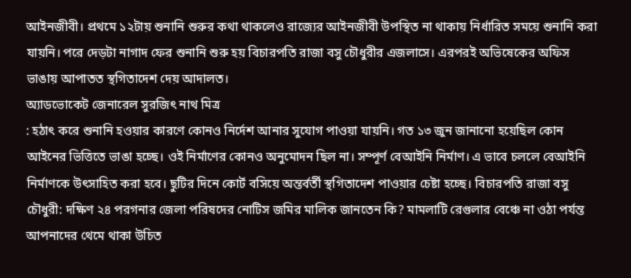আইনজীবী। প্রথমে ১২টায় শুনানি শুরুর কথা থাকলেও রাজ্যের আইনজীবী উপস্থিত না থাকায় নির্ধারিত সময়ে শুনানি করা যায়নি। পরে দেড়টা নাগাদ ফের শুনানি শুরু হয় বিচারপতি রাজা বসু চৌধুরীর এজলাসে। এরপরই অভিষেকের অফিস ভাঙায় আপাতত স্থগিতাদেশ দেয় আদালত।
অ্যাডভোকেট জেনারেল সুরজিৎ নাথ মিত্র
: হঠাৎ করে শুনানি হওয়ার কারণে কোনও নির্দেশ আনার সুযোগ পাওয়া যায়নি। গত ১৩ জুন জানানো হয়েছিল কোন আইনের ভিত্তিতে ভাঙা হচ্ছে। ওই নির্মাণের কোনও অনুমোদন ছিল না। সম্পূর্ণ বেআইনি নির্মাণ। এ ভাবে চললে বেআইনি নির্মাণকে উৎসাহিত করা হবে। ছুটির দিনে কোর্ট বসিয়ে অন্তর্বর্তী স্থগিতাদেশ পাওয়ার চেষ্টা হচ্ছে। বিচারপতি রাজা বসু চৌধুরী: দক্ষিণ ২৪ পরগনার জেলা পরিষদের নোটিস জমির মালিক জানতেন কি? মামলাটি রেগুলার বেঞ্চে না ওঠা পর্যন্ত আপনাদের থেমে থাকা উচিত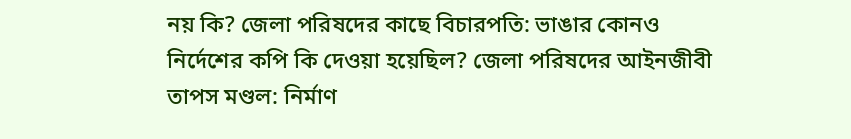নয় কি? জেলা পরিষদের কাছে বিচারপতি: ভাঙার কোনও নির্দেশের কপি কি দেওয়া হয়েছিল? জেলা পরিষদের আইনজীবী তাপস মণ্ডল: নির্মাণ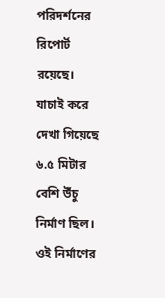পরিদর্শনের রিপোর্ট রয়েছে। যাচাই করে দেখা গিয়েছে ৬.৫ মিটার বেশি উঁচু নির্মাণ ছিল। ওই নির্মাণের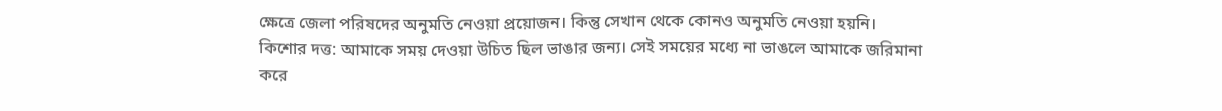ক্ষেত্রে জেলা পরিষদের অনুমতি নেওয়া প্রয়োজন। কিন্তু সেখান থেকে কোনও অনুমতি নেওয়া হয়নি।
কিশোর দত্ত: আমাকে সময় দেওয়া উচিত ছিল ভাঙার জন্য। সেই সময়ের মধ্যে না ভাঙলে আমাকে জরিমানা করে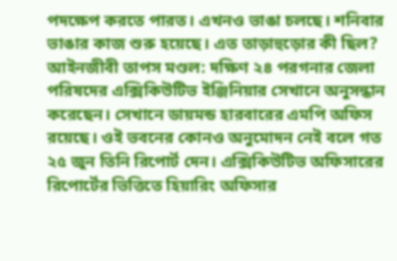পদক্ষেপ করতে পারত। এখনও ভাঙা চলছে। শনিবার ভাঙার কাজ শুরু হয়েছে। এত তাড়াহুড়োর কী ছিল? আইনজীবী তাপস মণ্ডল: দক্ষিণ ২৪ পরগনার জেলা পরিষদের এক্সিকিউটিভ ইঞ্জিনিয়ার সেখানে অনুসন্ধান করেছেন। সেখানে ডায়মন্ড হারবারের এমপি অফিস রয়েছে। ওই ভবনের কোনও অনুমোদন নেই বলে গত ২৫ জুন তিনি রিপোর্ট দেন। এক্সিকিউটিভ অফিসারের রিপোর্টের ভিত্তিতে হিয়ারিং অফিসার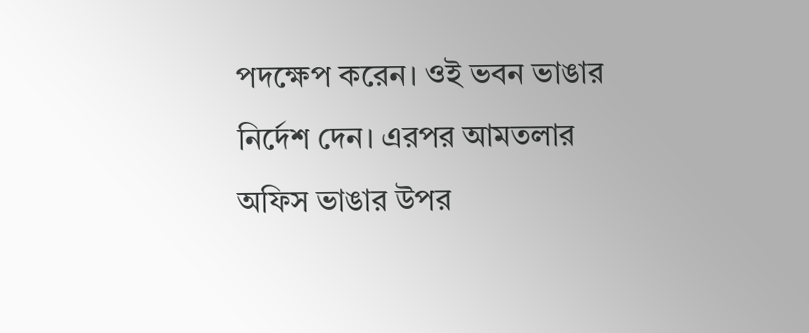পদক্ষেপ করেন। ওই ভবন ভাঙার নির্দেশ দেন। এরপর আমতলার অফিস ভাঙার উপর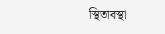স্থিতাবস্থা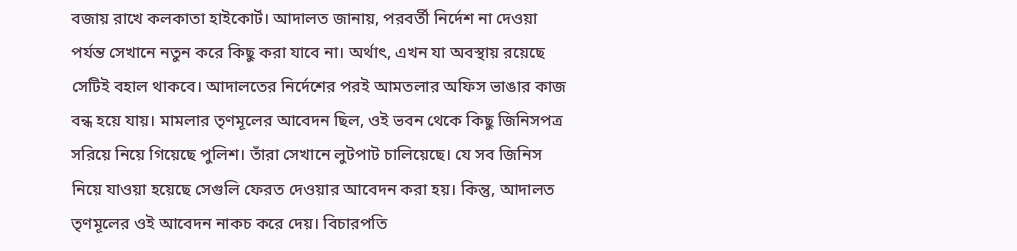বজায় রাখে কলকাতা হাইকোর্ট। আদালত জানায়, পরবর্তী নির্দেশ না দেওয়া পর্যন্ত সেখানে নতুন করে কিছু করা যাবে না। অর্থাৎ, এখন যা অবস্থায় রয়েছে সেটিই বহাল থাকবে। আদালতের নির্দেশের পরই আমতলার অফিস ভাঙার কাজ বন্ধ হয়ে যায়। মামলার তৃণমূলের আবেদন ছিল, ওই ভবন থেকে কিছু জিনিসপত্র সরিয়ে নিয়ে গিয়েছে পুলিশ। তাঁরা সেখানে লুটপাট চালিয়েছে। যে সব জিনিস নিয়ে যাওয়া হয়েছে সেগুলি ফেরত দেওয়ার আবেদন করা হয়। কিন্তু, আদালত তৃণমূলের ওই আবেদন নাকচ করে দেয়। বিচারপতি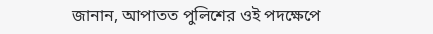জানান, আপাতত পুলিশের ওই পদক্ষেপে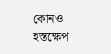কোনও হস্তক্ষেপ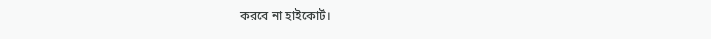করবে না হাইকোর্ট।